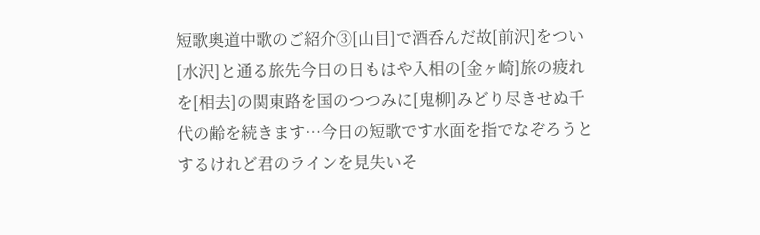短歌奥道中歌のご紹介③[山目]で酒呑んだ故[前沢]をつい[水沢]と通る旅先今日の日もはや入相の[金ヶ崎]旅の疲れを[相去]の関東路を国のつつみに[鬼柳]みどり尽きせぬ千代の齢を続きます…今日の短歌です水面を指でなぞろうとするけれど君のラインを見失いそ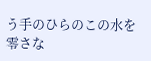う手のひらのこの水を零さな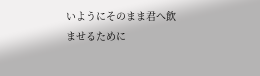いようにそのまま君へ飲ませるために